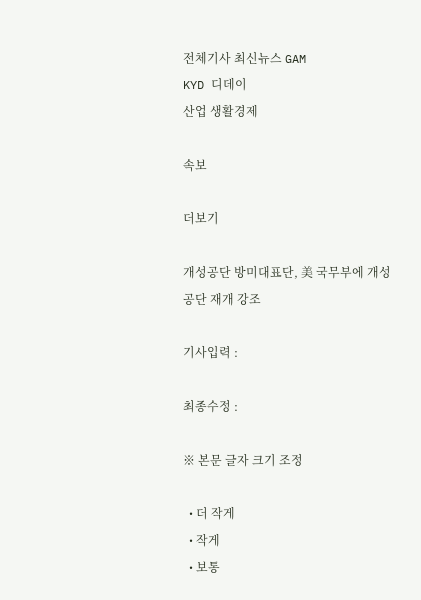전체기사 최신뉴스 GAM
KYD 디데이
산업 생활경제

속보

더보기

개성공단 방미대표단, 美 국무부에 개성공단 재개 강조

기사입력 :

최종수정 :

※ 본문 글자 크기 조정

  • 더 작게
  • 작게
  • 보통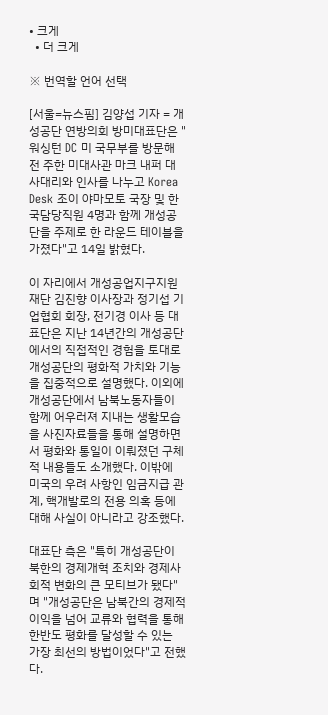• 크게
  • 더 크게

※ 번역할 언어 선택

[서울=뉴스핌] 김양섭 기자 = 개성공단 연방의회 방미대표단은 "워싱턴 DC 미 국무부를 방문해 전 주한 미대사관 마크 내퍼 대사대리와 인사를 나누고 Korea Desk 조이 야마모토 국장 및 한국담당직원 4명과 함께 개성공단을 주제로 한 라운드 테이블을 가졌다"고 14일 밝혔다.

이 자리에서 개성공업지구지원재단 김진향 이사장과 정기섭 기업협회 회장, 전기경 이사 등 대표단은 지난 14년간의 개성공단에서의 직접적인 경험을 토대로 개성공단의 평화적 가치와 기능을 집중적으로 설명했다. 이외에 개성공단에서 남북노동자들이 함께 어우러져 지내는 생활모습을 사진자료들을 통해 설명하면서 평화와 통일이 이뤄졌던 구체적 내용들도 소개했다. 이밖에 미국의 우려 사항인 임금지급 관계, 핵개발로의 전용 의혹 등에 대해 사실이 아니라고 강조했다.

대표단 측은 "특히 개성공단이 북한의 경제개혁 조치와 경제사회적 변화의 큰 모티브가 됐다"며 "개성공단은 남북간의 경제적 이익을 넘어 교류와 협력을 통해 한반도 평화를 달성할 수 있는 가장 최선의 방법이었다"고 전했다.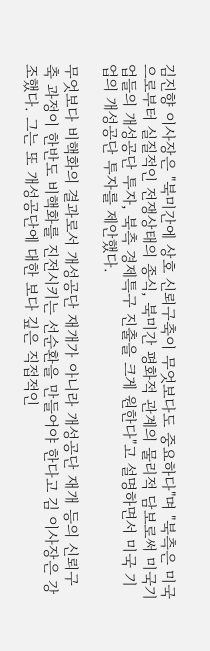김진향 이사장은 "북미간에 상호 신뢰구축이 무엇보다도 중요하다"며 "북측은 미국으로부터 실질적인 전쟁상태의 종식, 북미간 평화적 관계의 물리적 담보로써 미국기업들의 개성공단 투자, 북측 경제특구 진출을 크게 원한다"고 설명하면서 미국 기업의 개성공단 투자를 제안했다.

무엇보다 비핵화의 결과로서 개성공단 재개가 아니라 개성공단 재개 등의 신뢰구축 과정이 한반도 비핵화를 진전시키는 선순환을 만들어야 한다고 김 이사장은 강조했다. 그는 또 개성공단에 대한 보다 깊은 직접적인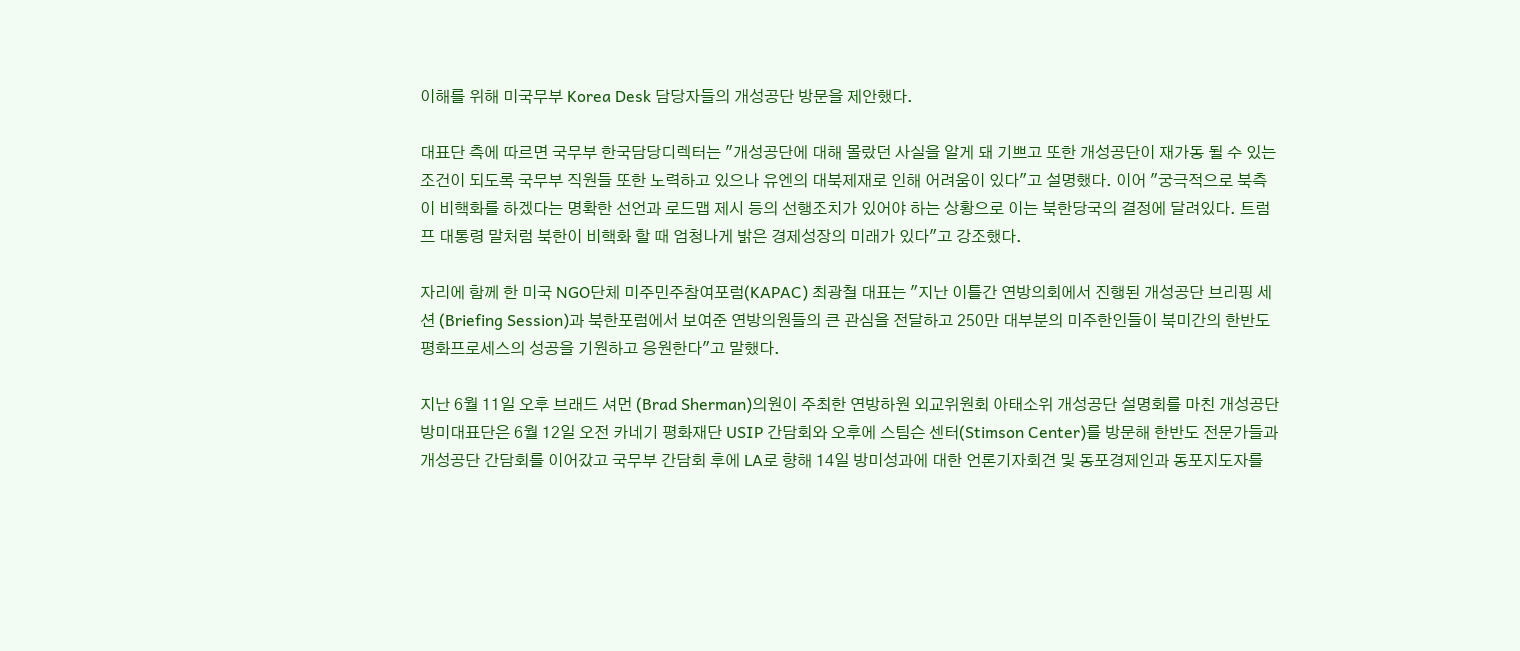이해를 위해 미국무부 Korea Desk 담당자들의 개성공단 방문을 제안했다.

대표단 측에 따르면 국무부 한국담당디렉터는 "개성공단에 대해 몰랐던 사실을 알게 돼 기쁘고 또한 개성공단이 재가동 될 수 있는 조건이 되도록 국무부 직원들 또한 노력하고 있으나 유엔의 대북제재로 인해 어려움이 있다"고 설명했다. 이어 "궁극적으로 북측이 비핵화를 하겠다는 명확한 선언과 로드맵 제시 등의 선행조치가 있어야 하는 상황으로 이는 북한당국의 결정에 달려있다. 트럼프 대통령 말처럼 북한이 비핵화 할 때 엄청나게 밝은 경제성장의 미래가 있다"고 강조했다.

자리에 함께 한 미국 NGO단체 미주민주참여포럼(KAPAC) 최광철 대표는 "지난 이틀간 연방의회에서 진행된 개성공단 브리핑 세션 (Briefing Session)과 북한포럼에서 보여준 연방의원들의 큰 관심을 전달하고 250만 대부분의 미주한인들이 북미간의 한반도평화프로세스의 성공을 기원하고 응원한다"고 말했다.

지난 6월 11일 오후 브래드 셔먼 (Brad Sherman)의원이 주최한 연방하원 외교위원회 아태소위 개성공단 설명회를 마친 개성공단 방미대표단은 6월 12일 오전 카네기 평화재단 USIP 간담회와 오후에 스팀슨 센터(Stimson Center)를 방문해 한반도 전문가들과 개성공단 간담회를 이어갔고 국무부 간담회 후에 LA로 향해 14일 방미성과에 대한 언론기자회견 및 동포경제인과 동포지도자를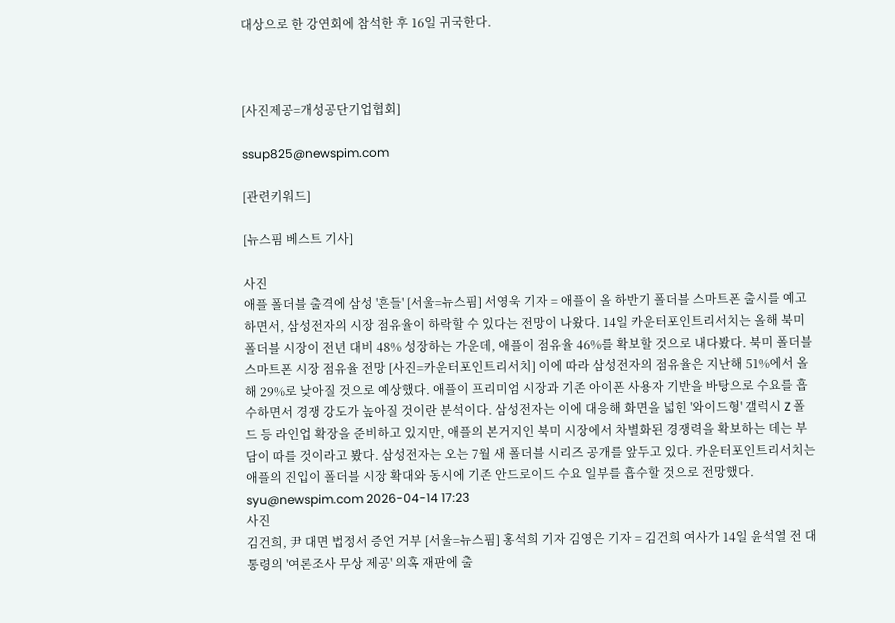대상으로 한 강연회에 참석한 후 16일 귀국한다.



[사진제공=개성공단기업협회]

ssup825@newspim.com

[관련키워드]

[뉴스핌 베스트 기사]

사진
애플 폴더블 출격에 삼성 '흔들' [서울=뉴스핌] 서영욱 기자 = 애플이 올 하반기 폴더블 스마트폰 출시를 예고하면서, 삼성전자의 시장 점유율이 하락할 수 있다는 전망이 나왔다. 14일 카운터포인트리서치는 올해 북미 폴더블 시장이 전년 대비 48% 성장하는 가운데, 애플이 점유율 46%를 확보할 것으로 내다봤다. 북미 폴더블 스마트폰 시장 점유율 전망 [사진=카운터포인트리서치] 이에 따라 삼성전자의 점유율은 지난해 51%에서 올해 29%로 낮아질 것으로 예상했다. 애플이 프리미엄 시장과 기존 아이폰 사용자 기반을 바탕으로 수요를 흡수하면서 경쟁 강도가 높아질 것이란 분석이다. 삼성전자는 이에 대응해 화면을 넓힌 '와이드형' 갤럭시 Z 폴드 등 라인업 확장을 준비하고 있지만, 애플의 본거지인 북미 시장에서 차별화된 경쟁력을 확보하는 데는 부담이 따를 것이라고 봤다. 삼성전자는 오는 7월 새 폴더블 시리즈 공개를 앞두고 있다. 카운터포인트리서치는 애플의 진입이 폴더블 시장 확대와 동시에 기존 안드로이드 수요 일부를 흡수할 것으로 전망했다. syu@newspim.com 2026-04-14 17:23
사진
김건희, 尹 대면 법정서 증언 거부 [서울=뉴스핌] 홍석희 기자 김영은 기자 = 김건희 여사가 14일 윤석열 전 대통령의 '여론조사 무상 제공' 의혹 재판에 출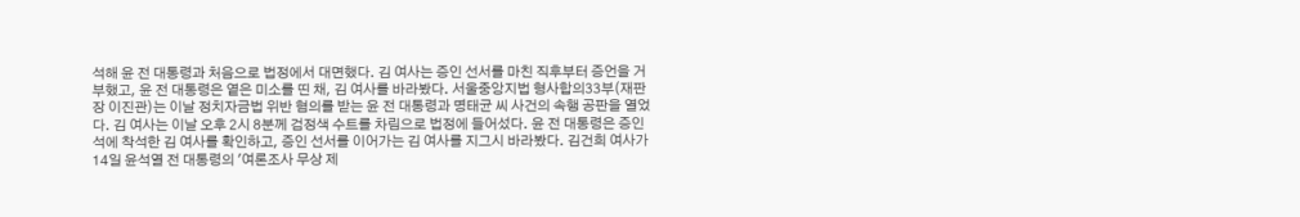석해 윤 전 대통령과 처음으로 법정에서 대면했다. 김 여사는 증인 선서를 마친 직후부터 증언을 거부했고, 윤 전 대통령은 옅은 미소를 띤 채, 김 여사를 바라봤다. 서울중앙지법 형사합의33부(재판장 이진관)는 이날 정치자금법 위반 혐의를 받는 윤 전 대통령과 명태균 씨 사건의 속행 공판을 열었다. 김 여사는 이날 오후 2시 8분께 검정색 수트를 차림으로 법정에 들어섰다. 윤 전 대통령은 증인석에 착석한 김 여사를 확인하고, 증인 선서를 이어가는 김 여사를 지그시 바라봤다. 김건희 여사가 14일 윤석열 전 대통령의 '여론조사 무상 제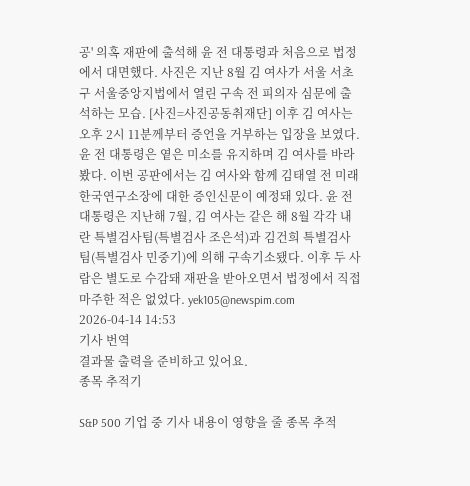공' 의혹 재판에 출석해 윤 전 대통령과 처음으로 법정에서 대면했다. 사진은 지난 8월 김 여사가 서울 서초구 서울중앙지법에서 열린 구속 전 피의자 심문에 출석하는 모습. [사진=사진공동취재단] 이후 김 여사는 오후 2시 11분께부터 증언을 거부하는 입장을 보였다. 윤 전 대통령은 옅은 미소를 유지하며 김 여사를 바라봤다. 이번 공판에서는 김 여사와 함께 김태열 전 미래한국연구소장에 대한 증인신문이 예정돼 있다. 윤 전 대통령은 지난해 7월, 김 여사는 같은 해 8월 각각 내란 특별검사팀(특별검사 조은석)과 김건희 특별검사팀(특별검사 민중기)에 의해 구속기소됐다. 이후 두 사람은 별도로 수감돼 재판을 받아오면서 법정에서 직접 마주한 적은 없었다. yek105@newspim.com   2026-04-14 14:53
기사 번역
결과물 출력을 준비하고 있어요.
종목 추적기

S&P 500 기업 중 기사 내용이 영향을 줄 종목 추적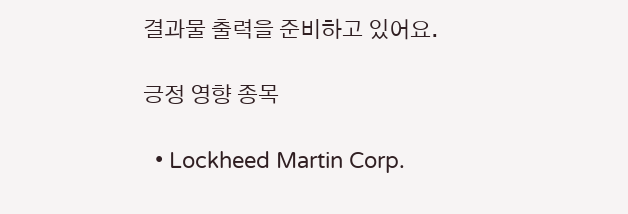결과물 출력을 준비하고 있어요.

긍정 영향 종목

  • Lockheed Martin Corp.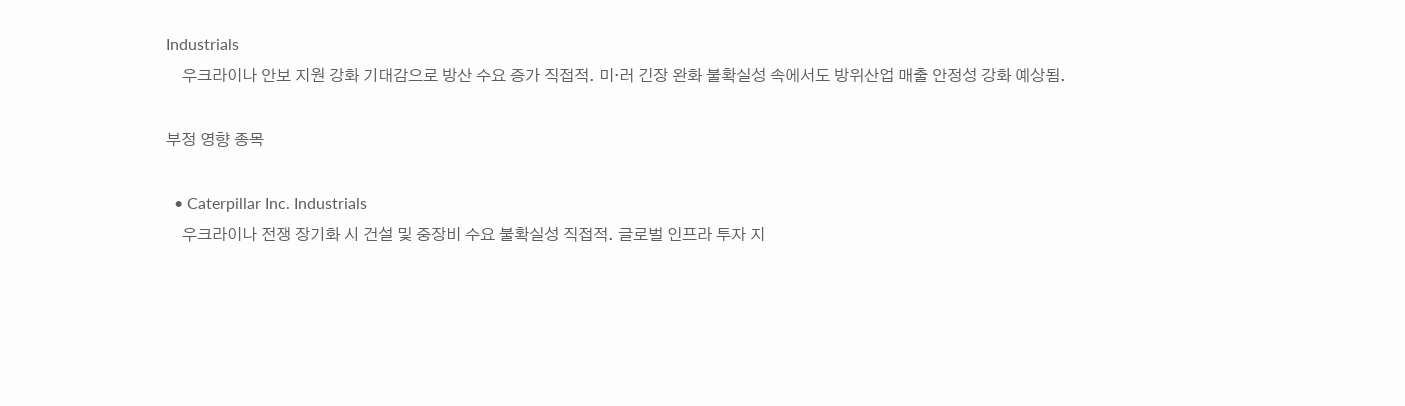Industrials
    우크라이나 안보 지원 강화 기대감으로 방산 수요 증가 직접적. 미·러 긴장 완화 불확실성 속에서도 방위산업 매출 안정성 강화 예상됨.

부정 영향 종목

  • Caterpillar Inc. Industrials
    우크라이나 전쟁 장기화 시 건설 및 중장비 수요 불확실성 직접적. 글로벌 인프라 투자 지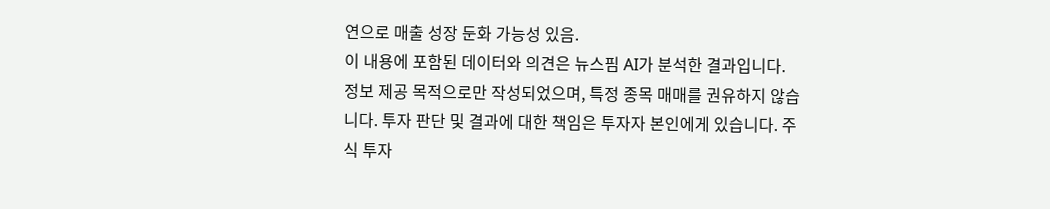연으로 매출 성장 둔화 가능성 있음.
이 내용에 포함된 데이터와 의견은 뉴스핌 AI가 분석한 결과입니다. 정보 제공 목적으로만 작성되었으며, 특정 종목 매매를 권유하지 않습니다. 투자 판단 및 결과에 대한 책임은 투자자 본인에게 있습니다. 주식 투자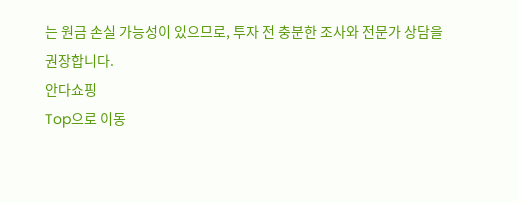는 원금 손실 가능성이 있으므로, 투자 전 충분한 조사와 전문가 상담을 권장합니다.
안다쇼핑
Top으로 이동